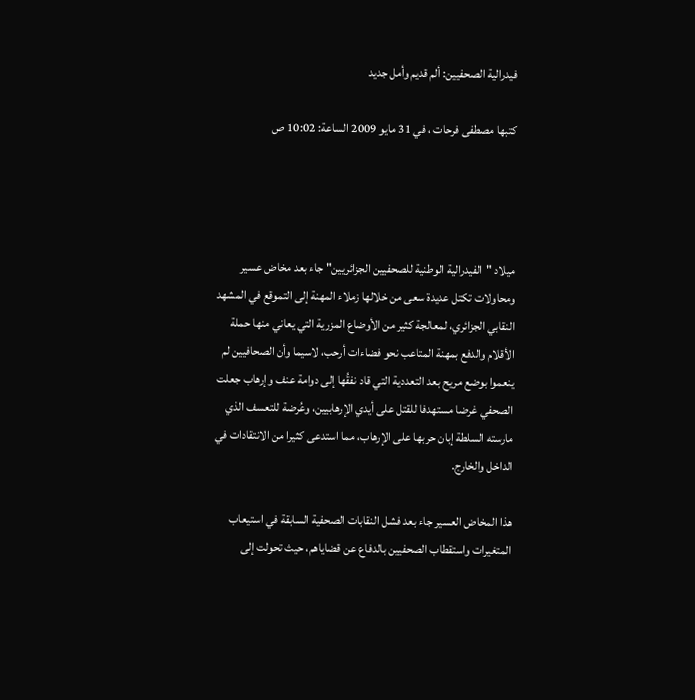فيدرالية الصحفيين: ألم قديم وأمل جديد

كتبها مصطفى فرحات ، في 31 مايو 2009 الساعة: 10:02 ص




ميلاد "الفيدرالية الوطنية للصحفيين الجزائريين" جاء بعد مخاض عسير ومحاولات تكتل عديدة سعى من خلالها زملاء المهنة إلى التموقع في المشهد النقابي الجزائري، لمعالجة كثير من الأوضاع المزرية التي يعاني منها حملة الأقلام والدفع بمهنة المتاعب نحو فضاءات أرحب، لاسيما وأن الصحافيين لم ينعموا بوضع مريح بعد التعددية التي قاد نفقُها إلى دوامة عنف وإرهاب جعلت الصحفي غرضا مستهدفا للقتل على أيدي الإرهابيين، وعُرضة للتعسف الذي مارسته السلطة إبان حربها على الإرهاب، مما استدعى كثيرا من الانتقادات في الداخل والخارج.

هذا المخاض العسير جاء بعد فشل النقابات الصحفية السابقة في استيعاب المتغيرات واستقطاب الصحفيين بالدفاع عن قضاياهم، حيث تحولت إلى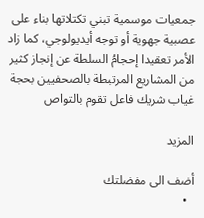جمعيات موسمية تبني تكتلاتها بناء على عصبية جهوية أو توجه أيديولوجي، كما زاد الأمر تعقيدا إحجامُ السلطة عن إنجاز كثير من المشاريع المرتبطة بالصحفيين بحجة غياب شريك فاعل تقوم بالتواص

المزيد

أضف الى مفضلتك
  •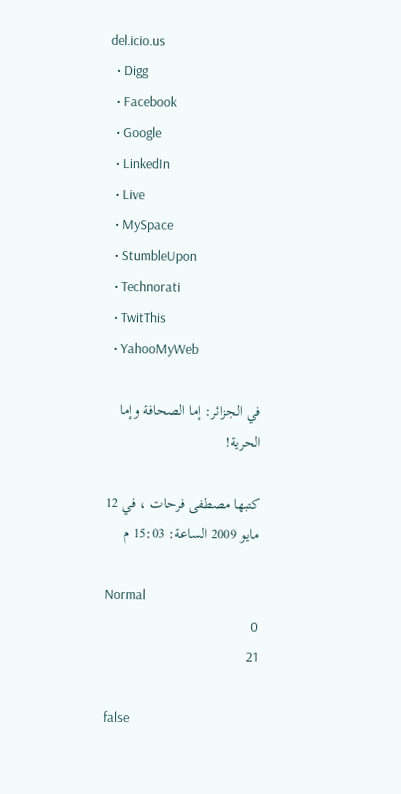del.icio.us
  • Digg
  • Facebook
  • Google
  • LinkedIn
  • Live
  • MySpace
  • StumbleUpon
  • Technorati
  • TwitThis
  • YahooMyWeb

في الجزائر: إما الصحافة وإما الحرية!

كتبها مصطفى فرحات ، في 12 مايو 2009 الساعة: 15:03 م

Normal
0
21

false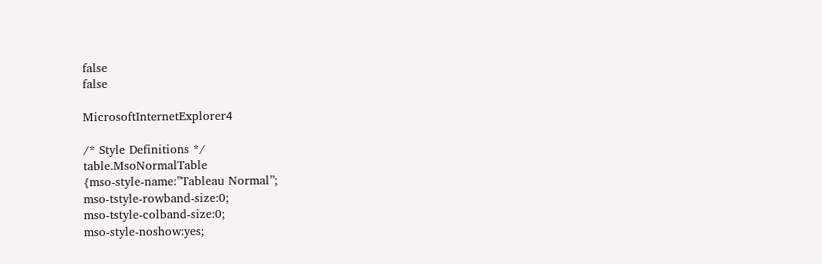false
false

MicrosoftInternetExplorer4

/* Style Definitions */
table.MsoNormalTable
{mso-style-name:”Tableau Normal”;
mso-tstyle-rowband-size:0;
mso-tstyle-colband-size:0;
mso-style-noshow:yes;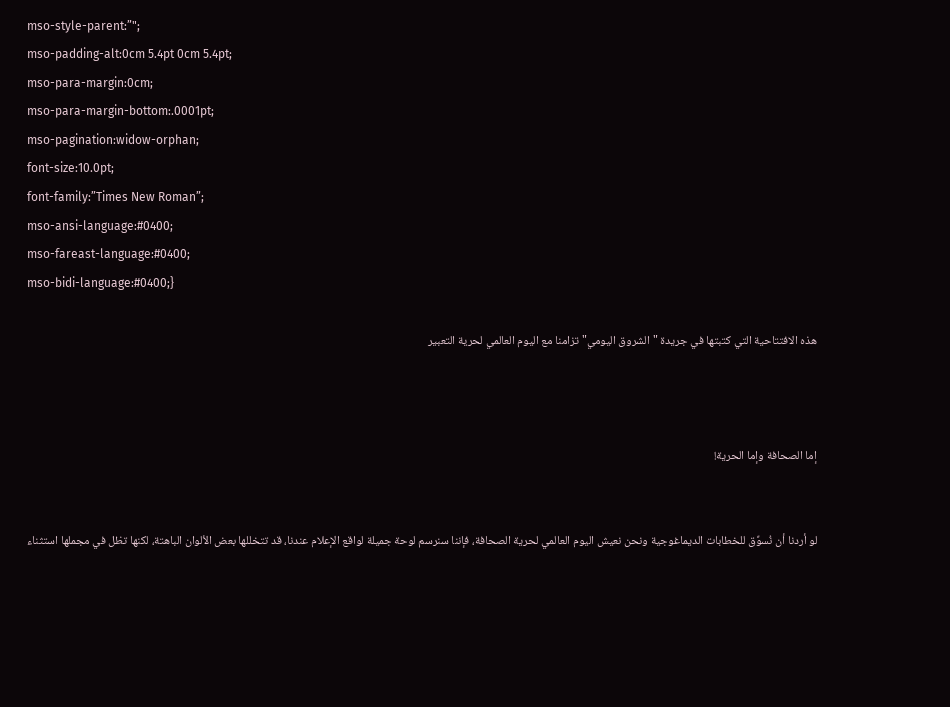mso-style-parent:”";
mso-padding-alt:0cm 5.4pt 0cm 5.4pt;
mso-para-margin:0cm;
mso-para-margin-bottom:.0001pt;
mso-pagination:widow-orphan;
font-size:10.0pt;
font-family:”Times New Roman”;
mso-ansi-language:#0400;
mso-fareast-language:#0400;
mso-bidi-language:#0400;}

هذه الافتتاحية التي كتبتها في جريدة "الشروق اليومي" تزامنا مع اليوم العالمي لحرية التعبير



إما الصحافة وإما الحرية!


لو أردنا أن نُسوِّق للخطابات الديماغوجية ونحن نعيش اليوم العالمي لحرية الصحافة، فإننا سنرسم لوحة جميلة لواقع الإعلام عندنا، قد تتخللها بعض الألوان الباهتة، لكنها تظل في مجملها استثناء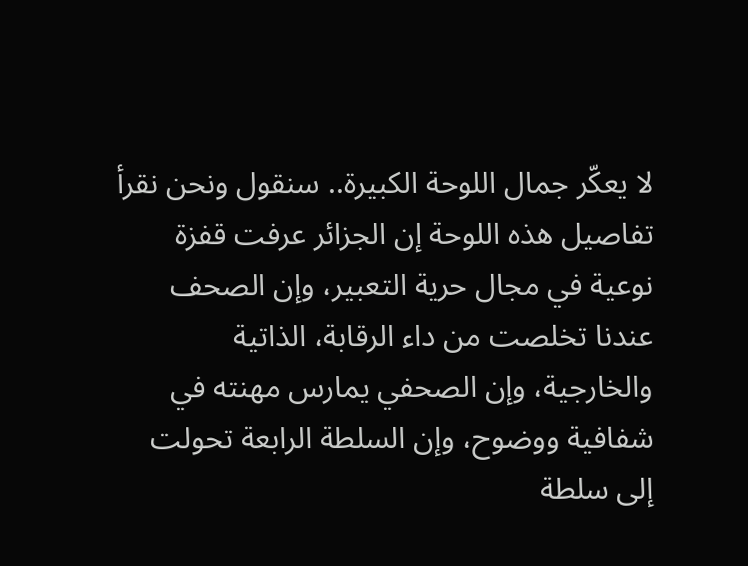لا يعكّر جمال اللوحة الكبيرة.. سنقول ونحن نقرأ تفاصيل هذه اللوحة إن الجزائر عرفت قفزة نوعية في مجال حرية التعبير، وإن الصحف عندنا تخلصت من داء الرقابة، الذاتية والخارجية، وإن الصحفي يمارس مهنته في شفافية ووضوح، وإن السلطة الرابعة تحولت إلى سلطة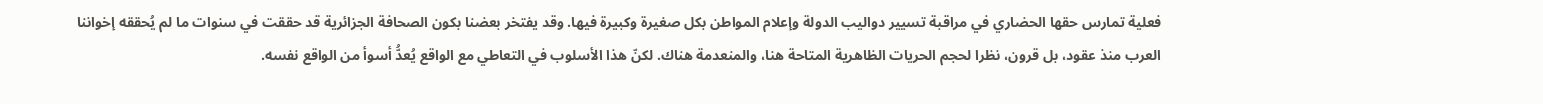فعلية تمارس حقها الحضاري في مراقبة تسيير دواليب الدولة وإعلام المواطن بكل صغيرة وكبيرة فيها. وقد يفتخر بعضنا بكون الصحافة الجزائرية قد حققت في سنوات ما لم يُحققه إخواننا العرب منذ عقود، بل قرون، نظرا لحجم الحريات الظاهرية المتاحة هنا، والمنعدمة هناك. لكنّ هذا الأسلوب في التعاطي مع الواقع يُعدُّ أسوأ من الواقع نفسه.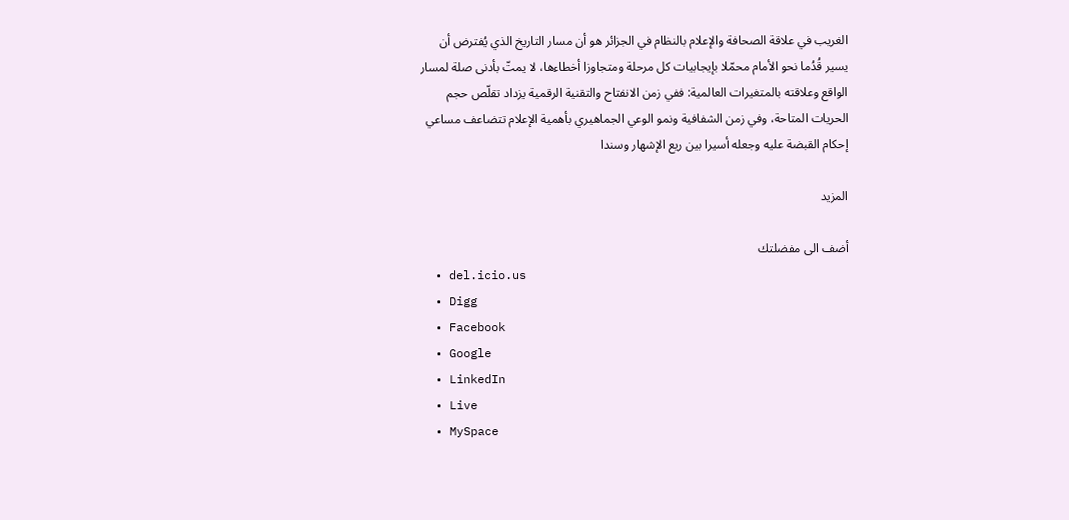الغريب في علاقة الصحافة والإعلام بالنظام في الجزائر هو أن مسار التاريخ الذي يُفترض أن يسير قُدُما نحو الأمام محمّلا بإيجابيات كل مرحلة ومتجاوزا أخطاءها، لا يمتّ بأدنى صلة لمسار الواقع وعلاقته بالمتغيرات العالمية: ففي زمن الانفتاح والتقنية الرقمية يزداد تقلّص حجم الحريات المتاحة، وفي زمن الشفافية ونمو الوعي الجماهيري بأهمية الإعلام تتضاعف مساعي إحكام القبضة عليه وجعله أسيرا بين ريع الإشهار وسندا

المزيد

أضف الى مفضلتك
  • del.icio.us
  • Digg
  • Facebook
  • Google
  • LinkedIn
  • Live
  • MySpace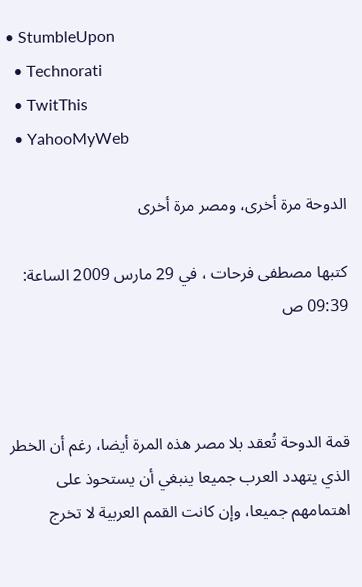• StumbleUpon
  • Technorati
  • TwitThis
  • YahooMyWeb

الدوحة مرة أخرى، ومصر مرة أخرى

كتبها مصطفى فرحات ، في 29 مارس 2009 الساعة: 09:39 ص



قمة الدوحة تُعقد بلا مصر هذه المرة أيضا، رغم أن الخطر الذي يتهدد العرب جميعا ينبغي أن يستحوذ على اهتمامهم جميعا، وإن كانت القمم العربية لا تخرج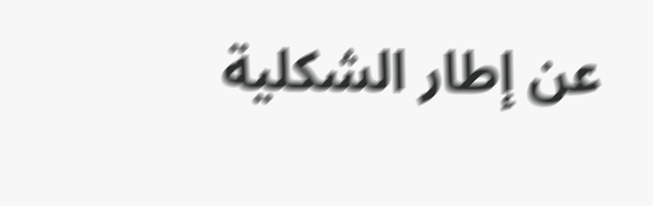عن إطار الشكلية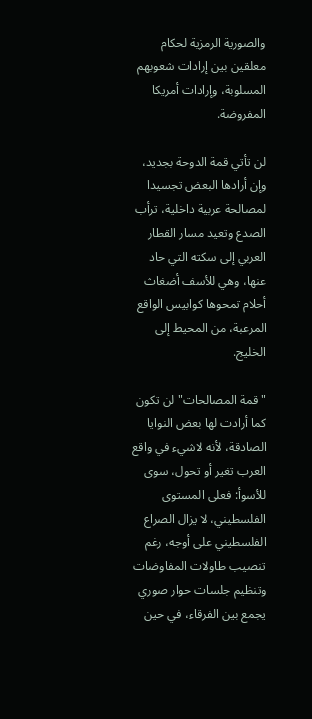والصورية الرمزية لحكام معلقين بين إرادات شعوبهم المسلوبة، وإرادات أمريكا المفروضة.

لن تأتي قمة الدوحة بجديد، وإن أرادها البعض تجسيدا لمصالحة عربية داخلية، ترأب الصدع وتعيد مسار القطار العربي إلى سكته التي حاد عنها، وهي للأسف أضغاث أحلام تمحوها كوابيس الواقع المرعبة، من المحيط إلى الخليج.

"قمة المصالحات" لن تكون كما أرادت لها بعض النوايا الصادقة، لأنه لاشيء في واقع العرب تغير أو تحول، سوى للأسوأ: فعلى المستوى الفلسطيني، لا يزال الصراع الفلسطيني على أوجه، رغم تنصيب طاولات المفاوضات وتنظيم جلسات حوار صوري يجمع بين الفرقاء، في حين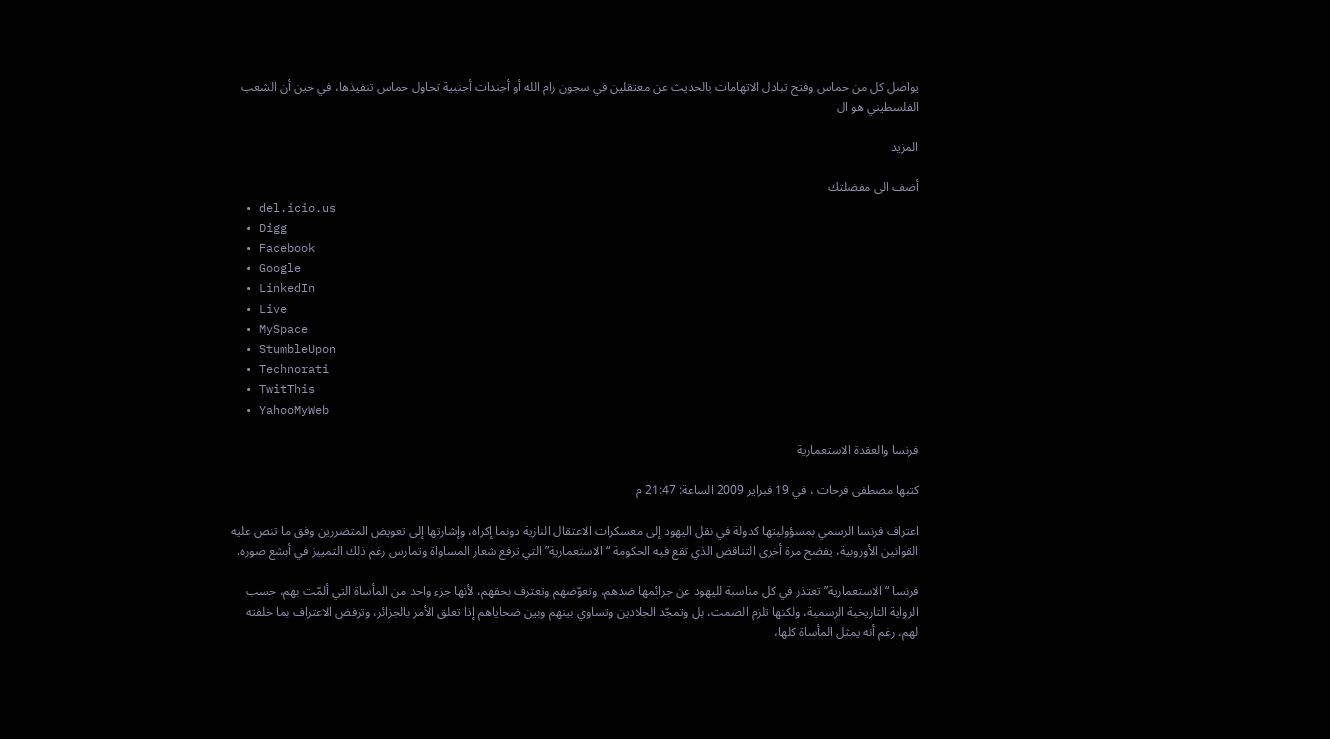يواصل كل من حماس وفتح تبادل الاتهامات بالحديث عن معتقلين في سجون رام الله أو أجندات أجنبية تحاول حماس تنفيذها، في حين أن الشعب الفلسطيني هو ال

المزيد

أضف الى مفضلتك
  • del.icio.us
  • Digg
  • Facebook
  • Google
  • LinkedIn
  • Live
  • MySpace
  • StumbleUpon
  • Technorati
  • TwitThis
  • YahooMyWeb

فرنسا والعقدة الاستعمارية

كتبها مصطفى فرحات ، في 19 فبراير 2009 الساعة: 21:47 م

اعتراف فرنسا الرسمي بمسؤوليتها كدولة في نقل اليهود إلى معسكرات الاعتقال النازية دونما إكراه، وإشارتها إلى تعويض المتضررين وفق ما تنص عليه القوانين الأوروبية، يفضح مرة أخرى التناقض الذي تقع فيه الحكومة “الاستعمارية” التي ترفع شعار المساواة وتمارس رغم ذلك التمييز في أبشع صوره.

فرنسا “الاستعمارية” تعتذر في كل مناسبة لليهود عن جرائمها ضدهم، وتعوّضهم وتعترف بحقهم، لأنها جزء واحد من المأساة التي ألمّت بهم، حسب الرواية التاريخية الرسمية، ولكنها تلزم الصمت، بل وتمجّد الجلادين وتساوي بينهم وبين ضحاياهم إذا تعلق الأمر بالجزائر، وترفض الاعتراف بما خلفته لهم، رغم أنه يمثل المأساة كلها،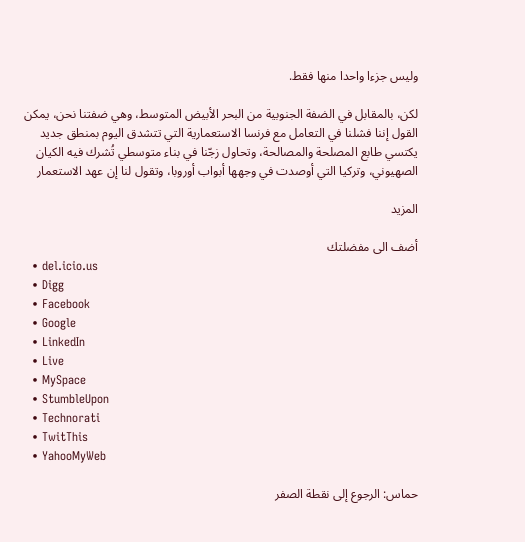وليس جزءا واحدا منها فقط.

لكن، بالمقابل في الضفة الجنوبية من البحر الأبيض المتوسط، وهي ضفتنا نحن، يمكن القول إننا فشلنا في التعامل مع فرنسا الاستعمارية التي تتشدق اليوم بمنطق جديد يكتسي طابع المصلحة والمصالحة، وتحاول زجّنا في بناء متوسطي تُشرك فيه الكيان الصهيوني، وتركيا التي أوصدت في وجهها أبواب أوروبا، وتقول لنا إن عهد الاستعمار

المزيد

أضف الى مفضلتك
  • del.icio.us
  • Digg
  • Facebook
  • Google
  • LinkedIn
  • Live
  • MySpace
  • StumbleUpon
  • Technorati
  • TwitThis
  • YahooMyWeb

حماس: الرجوع إلى نقطة الصفر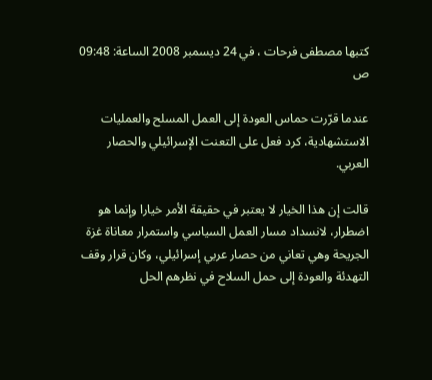كتبها مصطفى فرحات ، في 24 ديسمبر 2008 الساعة: 09:48 ص

عندما قرّرت حماس العودة إلى العمل المسلح والعمليات الاستشهادية، كرد فعل على التعنت الإسرائيلي والحصار العربي.

قالت إن هذا الخيار لا يعتبر في حقيقة الأمر خيارا وإنما هو اضطرار، لانسداد مسار العمل السياسي واستمرار معاناة غزة الجريحة وهي تعاني من حصار عربي إسرائيلي، وكان قرار وقف التهدئة والعودة إلى حمل السلاح في نظرهم الحل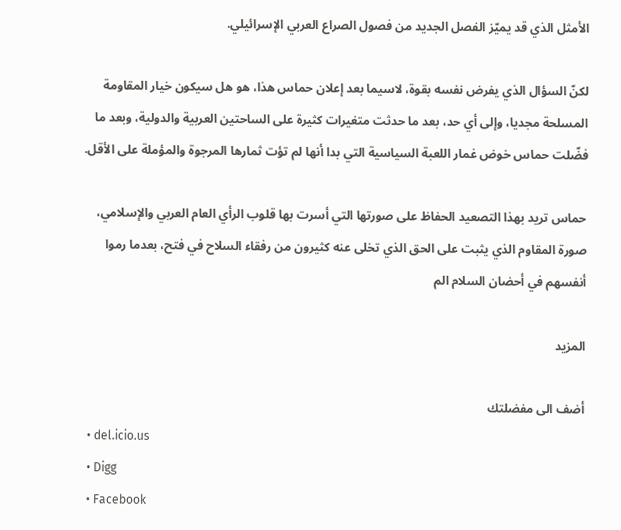الأمثل الذي قد يميّز الفصل الجديد من فصول الصراع العربي الإسرائيلي.

لكنّ السؤال الذي يفرض نفسه بقوة، لاسيما بعد إعلان حماس هذا، هو هل سيكون خيار المقاومة المسلحة مجديا، وإلى أي حد، بعد ما حدثت متغيرات كثيرة على الساحتين العربية والدولية، وبعد ما فضّلت حماس خوض غمار اللعبة السياسية التي بدا أنها لم تؤت ثمارها المرجوة والمؤملة على الأقل.

حماس تريد بهذا التصعيد الحفاظ على صورتها التي أسرت بها قلوب الرأي العام العربي والإسلامي، صورة المقاوم الذي يثبت على الحق الذي تخلى عنه كثيرون من رفقاء السلاح في فتح، بعدما رموا أنفسهم في أحضان السلام الم

المزيد

أضف الى مفضلتك
  • del.icio.us
  • Digg
  • Facebook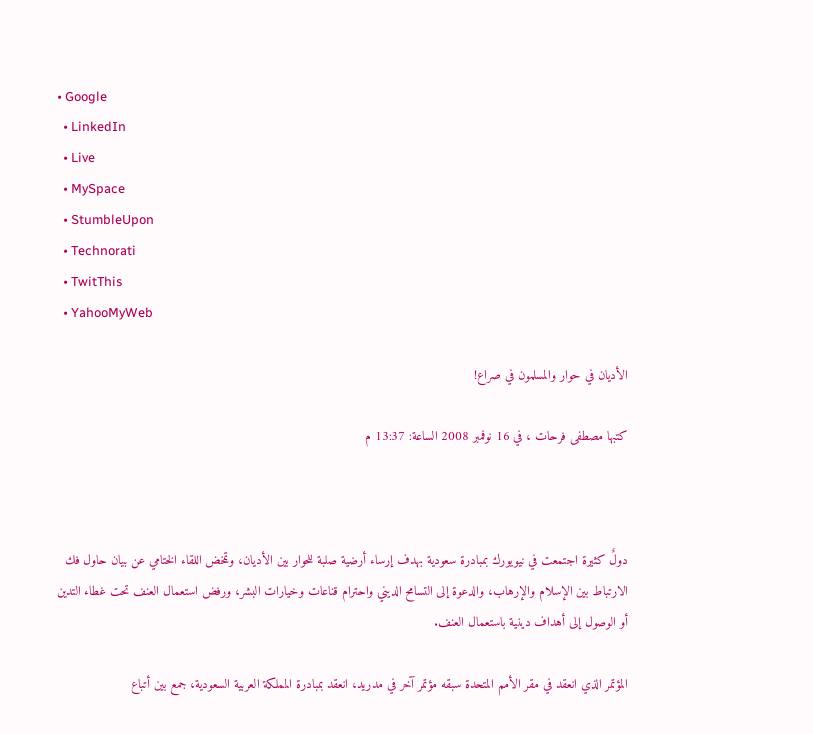• Google
  • LinkedIn
  • Live
  • MySpace
  • StumbleUpon
  • Technorati
  • TwitThis
  • YahooMyWeb

الأديان في حوار والمسلمون في صراع!

كتبها مصطفى فرحات ، في 16 نوفمبر 2008 الساعة: 13:37 م



دولٌ كثيرة اجتمعت في نيويورك بمبادرة سعودية بهدف إرساء أرضية صلبة للحوار بين الأديان، وتمخض اللقاء الختامي عن بيان حاول فك الارتباط بين الإسلام والإرهاب، والدعوة إلى التسامح الديني واحترام قناعات وخيارات البشر، ورفض استعمال العنف تحت غطاء التدين أو الوصول إلى أهداف دينية باستعمال العنف.

المؤتمر الذي انعقد في مقر الأمم المتحدة سبقه مؤتمر آخر في مدريد، انعقد بمبادرة المملكة العربية السعودية، جمع بين أتباع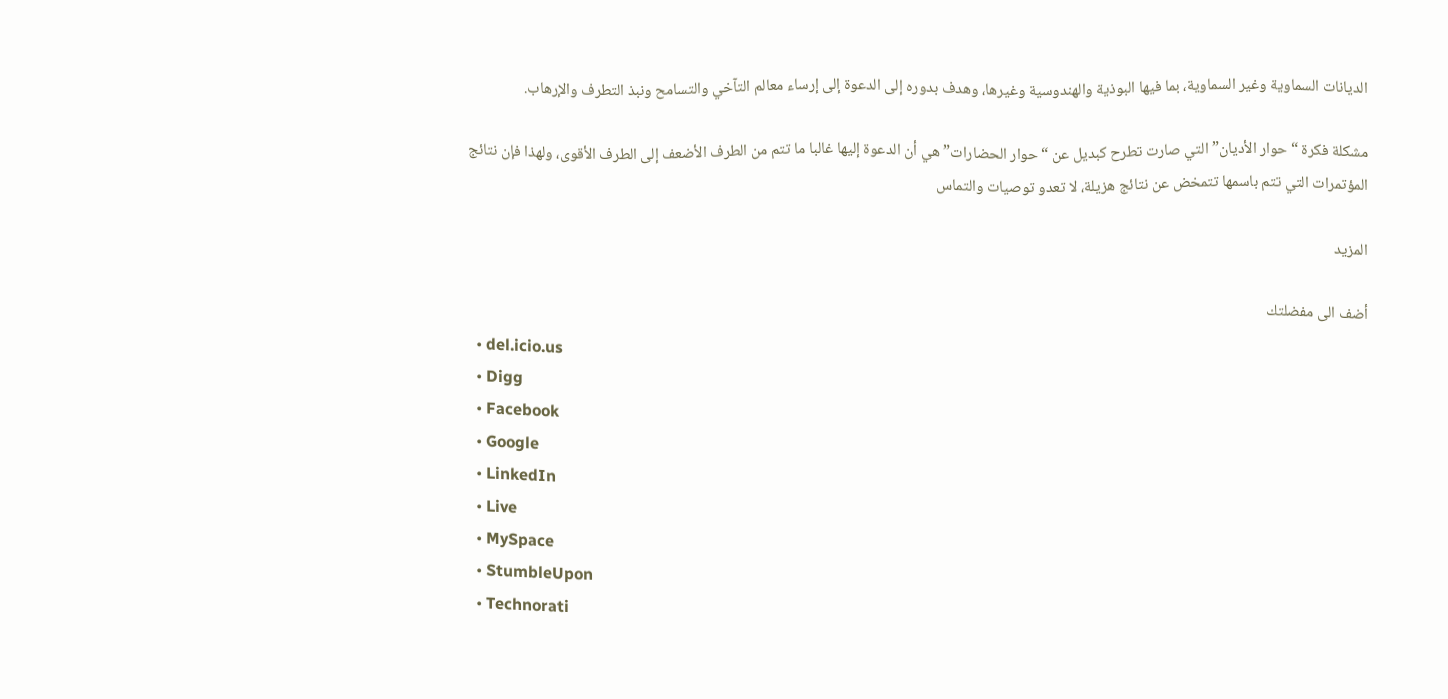الديانات السماوية وغير السماوية، بما فيها البوذية والهندوسية وغيرها، وهدف بدوره إلى الدعوة إلى إرساء معالم التآخي والتسامح ونبذ التطرف والإرهاب.

مشكلة فكرة “حوار الأديان” التي صارت تطرح كبديل عن “حوار الحضارات” هي أن الدعوة إليها غالبا ما تتم من الطرف الأضعف إلى الطرف الأقوى، ولهذا فإن نتائج المؤتمرات التي تتم باسمها تتمخض عن نتائج هزيلة، لا تعدو توصيات والتماس

المزيد

أضف الى مفضلتك
  • del.icio.us
  • Digg
  • Facebook
  • Google
  • LinkedIn
  • Live
  • MySpace
  • StumbleUpon
  • Technorati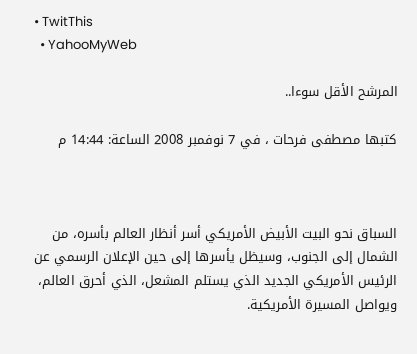• TwitThis
  • YahooMyWeb

المرشح الأقل سوءا..

كتبها مصطفى فرحات ، في 7 نوفمبر 2008 الساعة: 14:44 م



السباق نحو البيت الأبيض الأمريكي أسر أنظار العالم بأسره، من الشمال إلى الجنوب، وسيظل يأسرها إلى حين الإعلان الرسمي عن الرئيس الأمريكي الجديد الذي يستلم المشعل، الذي أحرق العالم، ويواصل المسيرة الأمريكية.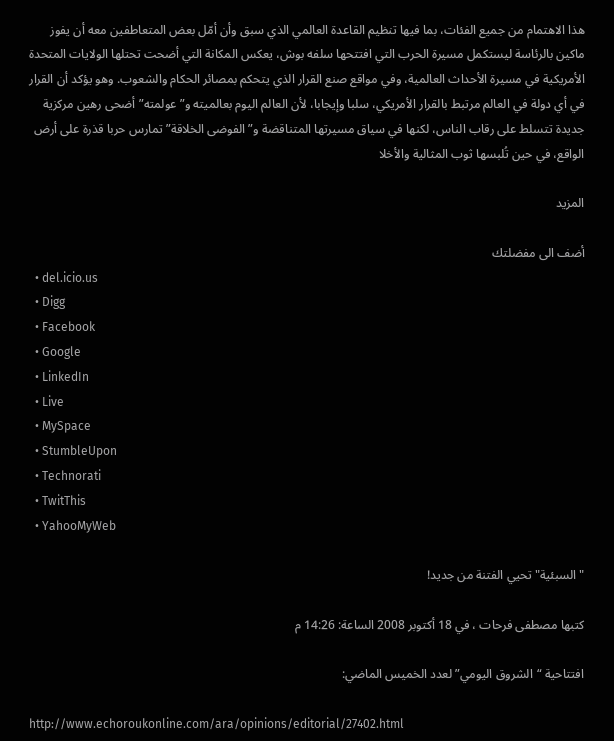هذا الاهتمام من جميع الفئات، بما فيها تنظيم القاعدة العالمي الذي سبق وأن أمّل بعض المتعاطفين معه أن يفوز ماكين بالرئاسة ليستكمل مسيرة الحرب التي افتتحها سلفه بوش، يعكس المكانة التي أضحت تحتلها الولايات المتحدة الأمريكية في مسيرة الأحداث العالمية، وفي مواقع صنع القرار الذي يتحكم بمصائر الحكام والشعوب. وهو يؤكد أن القرار في أي دولة في العالم مرتبط بالقرار الأمريكي، سلبا وإيجابا، لأن العالم اليوم بعالميته و”عولمته” أضحى رهين مركزية جديدة تتسلط على رقاب الناس، لكنها في سياق مسيرتها المتناقضة و”الفوضى الخلاقة” تمارس حربا قذرة على أرض الواقع، في حين تُلبسها ثوب المثالية والأخلا

المزيد

أضف الى مفضلتك
  • del.icio.us
  • Digg
  • Facebook
  • Google
  • LinkedIn
  • Live
  • MySpace
  • StumbleUpon
  • Technorati
  • TwitThis
  • YahooMyWeb

"السبئية" تحيي الفتنة من جديد!

كتبها مصطفى فرحات ، في 18 أكتوبر 2008 الساعة: 14:26 م

افتتاحية “الشروق اليومي” لعدد الخميس الماضي:

http://www.echoroukonline.com/ara/opinions/editorial/27402.html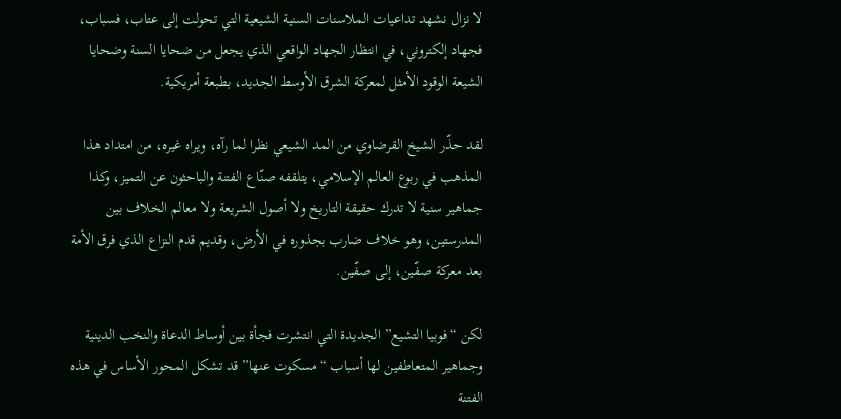لا نزال نشهد تداعيات الملاسنات السنية الشيعية التي تحولت إلى عتاب، فسباب، فجهاد إلكتروني، في انتظار الجهاد الواقعي الذي يجعل من ضحايا السنة وضحايا الشيعة الوقود الأمثل لمعركة الشرق الأوسط الجديد، بطبعة أمريكية.

لقد حذّر الشيخ القرضاوي من المد الشيعي نظرا لما رآه، ويراه غيره، من امتداد هذا المذهب في ربوع العالم الإسلامي، يتلقفه صنّاع الفتنة والباحثون عن التميز، وكذا جماهير سنية لا تدرك حقيقة التاريخ ولا أصول الشريعة ولا معالم الخلاف بين المدرستين، وهو خلاف ضارب بجذوره في الأرض، وقديم قدم النزاع الذي فرق الأمة بعد معركة صفّين، إلى صفّين.

لكن “فوبيا التشيع” الجديدة التي انتشرت فجأة بين أوساط الدعاة والنخب الدينية وجماهير المتعاطفين لها أسباب “مسكوت عنها” قد تشكل المحور الأساس في هذه الفتنة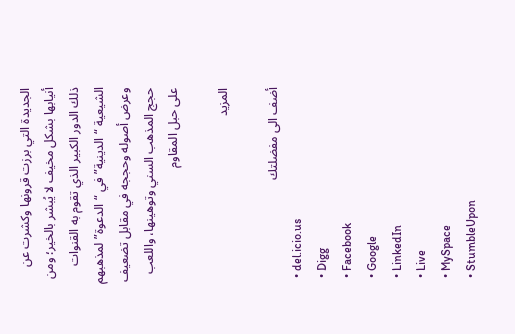الجديدة التي برزت قرونها وكشرت عن أنيابها بشكل مخيف لا يُبشر بالخير؛ ومن ذلك الدور الكبير الذي تقوم به القنوات الشيعية “الدينية” في “الدعوة” لمذهبهم وعرض أصوله وحججه في مقابل تضعيف حجج المذهب السني وتوهينها، واللعب على حبل المقاوم

المزيد

أضف الى مفضلتك
  • del.icio.us
  • Digg
  • Facebook
  • Google
  • LinkedIn
  • Live
  • MySpace
  • StumbleUpon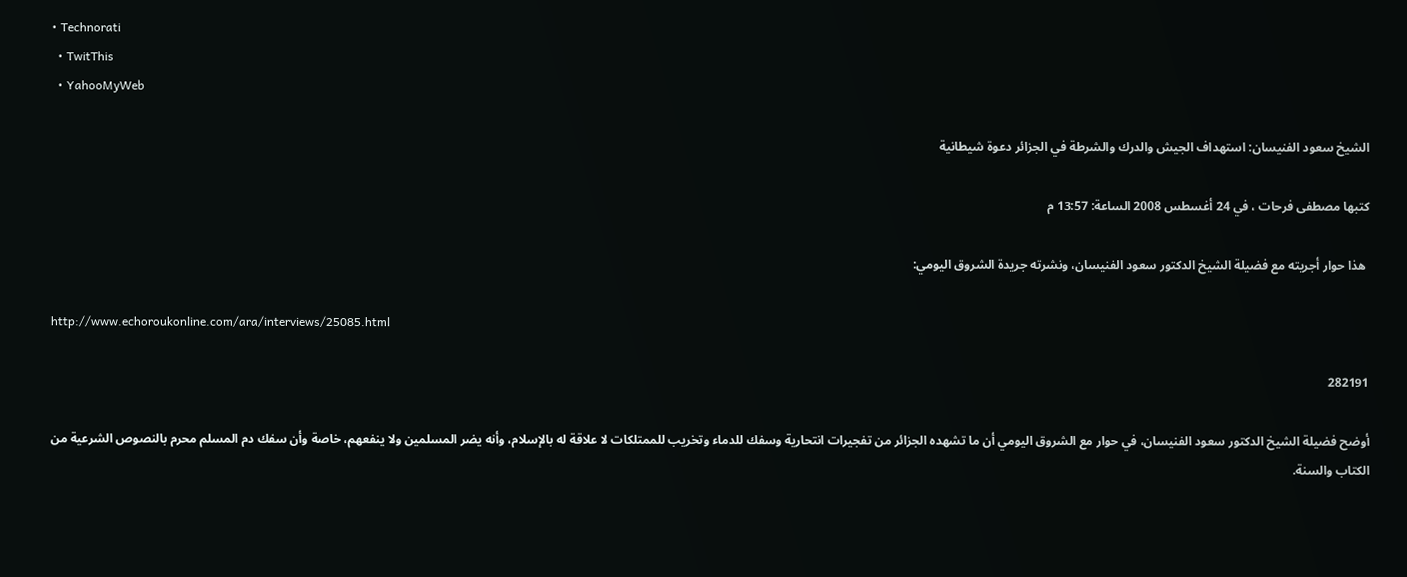• Technorati
  • TwitThis
  • YahooMyWeb

الشيخ سعود الفنيسان: استهداف الجيش والدرك والشرطة في الجزائر دعوة شيطانية

كتبها مصطفى فرحات ، في 24 أغسطس 2008 الساعة: 13:57 م

 هذا حوار أجريته مع فضيلة الشيخ الدكتور سعود الفنيسان، ونشرته جريدة الشروق اليومي:

http://www.echoroukonline.com/ara/interviews/25085.html

282191

أوضح فضيلة الشيخ الدكتور سعود الفنيسان، في حوار مع الشروق اليومي أن ما تشهده الجزائر من تفجيرات انتحارية وسفك للدماء وتخريب للممتلكات لا علاقة له بالإسلام، وأنه يضر المسلمين ولا ينفعهم، خاصة وأن سفك دم المسلم محرم بالنصوص الشرعية من الكتاب والسنة.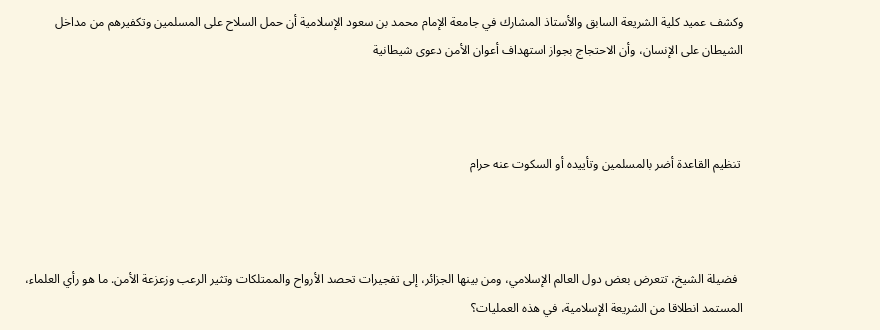وكشف عميد كلية الشريعة السابق والأستاذ المشارك في جامعة الإمام محمد بن سعود الإسلامية أن حمل السلاح على المسلمين وتكفيرهم من مداخل الشيطان على الإنسان، وأن الاحتجاج بجواز استهداف أعوان الأمن دعوى شيطانية



 تنظيم القاعدة أضر بالمسلمين وتأييده أو السكوت عنه حرام



  فضيلة الشيخ، تتعرض بعض دول العالم الإسلامي، ومن بينها الجزائر، إلى تفجيرات تحصد الأرواح والممتلكات وتثير الرعب وزعزعة الأمن. ما هو رأي العلماء، المستمد انطلاقا من الشريعة الإسلامية، في هذه العمليات؟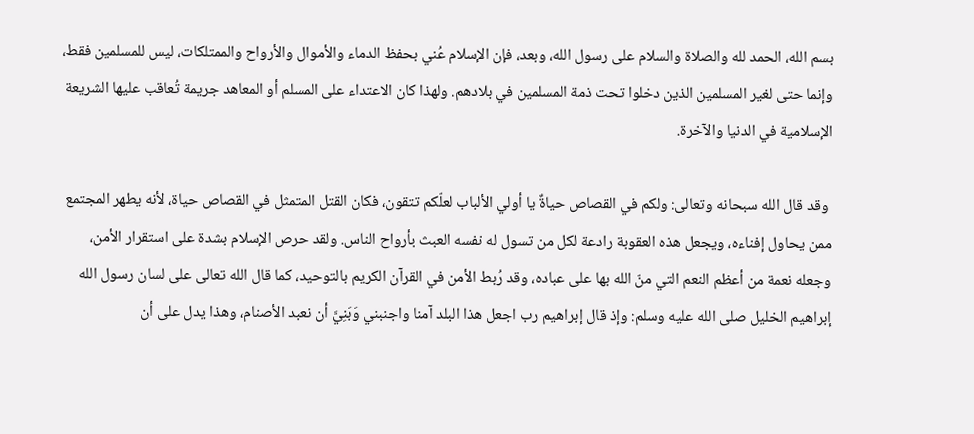بسم الله، الحمد لله والصلاة والسلام على رسول الله، وبعد، فإن الإسلام عُني بحفظ الدماء والأموال والأرواح والممتلكات، ليس للمسلمين فقط، وإنما حتى لغير المسلمين الذين دخلوا تحت ذمة المسلمين في بلادهم. ولهذا كان الاعتداء على المسلم أو المعاهد جريمة تُعاقب عليها الشريعة الإسلامية في الدنيا والآخرة.

 وقد قال الله سبحانه وتعالى: ولكم في القصاص حياةٌ يا أولي الألباب لعلّكم تتقون، فكان القتل المتمثل في القصاص حياة، لأنه يطهر المجتمع ممن يحاول إفناءه، ويجعل هذه العقوبة رادعة لكل من تسول له نفسه العبث بأرواح الناس. ولقد حرص الإسلام بشدة على استقرار الأمن، وجعله نعمة من أعظم النعم التي منّ الله بها على عباده، وقد رُبط الأمن في القرآن الكريم بالتوحيد، كما قال الله تعالى على لسان رسول الله إبراهيم الخليل صلى الله عليه وسلم: وإذ قال إبراهيم رب اجعل هذا البلد آمنا واجنبني وَبَنِيَّ أن نعبد الأصنام، وهذا يدل على أن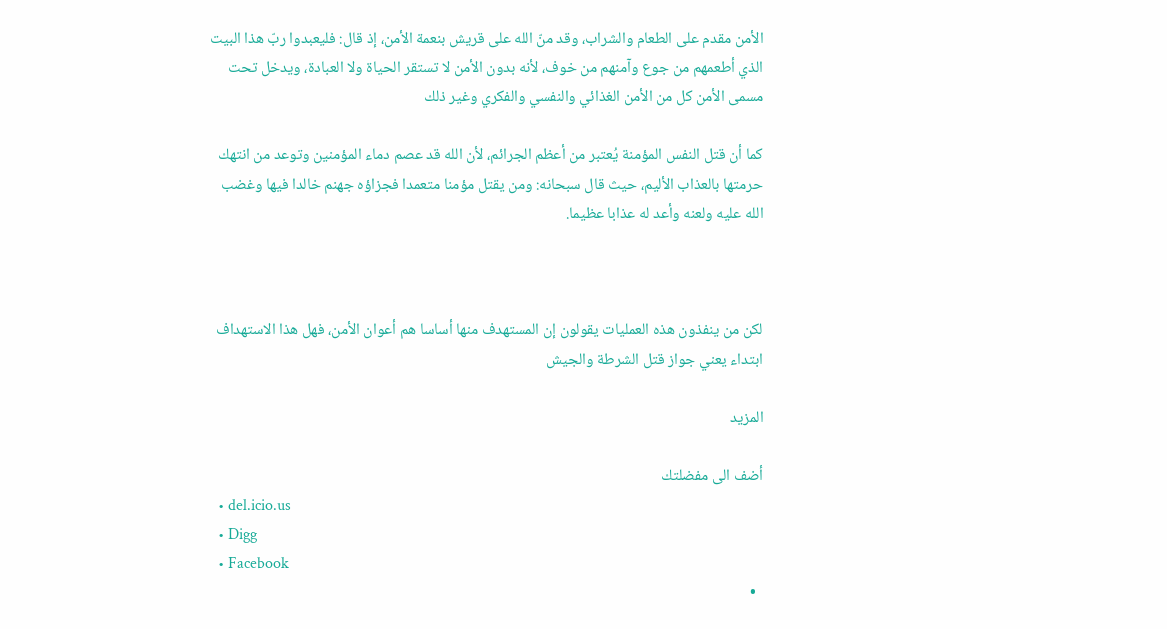الأمن مقدم على الطعام والشراب، وقد منّ الله على قريش بنعمة الأمن، إذ قال: فليعبدوا ربّ هذا البيت الذي أطعمهم من جوع وآمنهم من خوف، لأنه بدون الأمن لا تستقر الحياة ولا العبادة، ويدخل تحت مسمى الأمن كل من الأمن الغذائي والنفسي والفكري وغير ذلك

كما أن قتل النفس المؤمنة يُعتبر من أعظم الجرائم، لأن الله قد عصم دماء المؤمنين وتوعد من انتهك حرمتها بالعذاب الأليم، حيث قال سبحانه: ومن يقتل مؤمنا متعمدا فجزاؤه جهنم خالدا فيها وغضب الله عليه ولعنه وأعد له عذابا عظيما.



لكن من ينفذون هذه العمليات يقولون إن المستهدف منها أساسا هم أعوان الأمن، فهل هذا الاستهداف ابتداء يعني جواز قتل الشرطة والجيش

المزيد

أضف الى مفضلتك
  • del.icio.us
  • Digg
  • Facebook
  •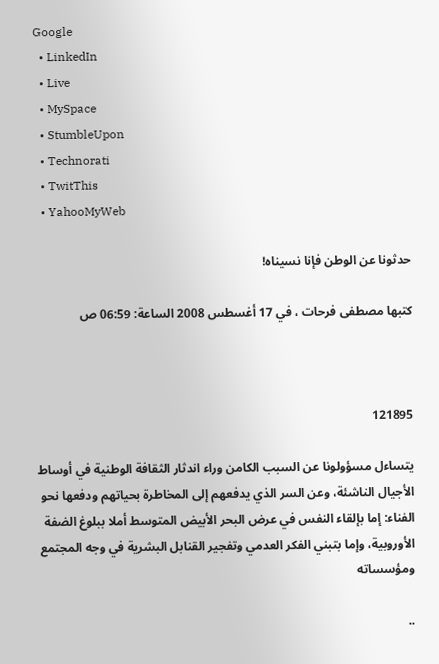Google
  • LinkedIn
  • Live
  • MySpace
  • StumbleUpon
  • Technorati
  • TwitThis
  • YahooMyWeb

حدثونا عن الوطن فإنا نسيناه!

كتبها مصطفى فرحات ، في 17 أغسطس 2008 الساعة: 06:59 ص



121895

يتساءل مسؤولونا عن السبب الكامن وراء اندثار الثقافة الوطنية في أوساط الأجيال الناشئة، وعن السر الذي يدفعهم إلى المخاطرة بحياتهم ودفعها نحو الفناء: إما بإلقاء النفس في عرض البحر الأبيض المتوسط أملا ببلوغ الضفة الأوروبية، وإما بتبني الفكر العدمي وتفجير القنابل البشرية في وجه المجتمع ومؤسساته

..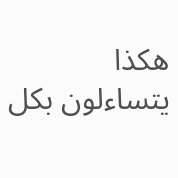هكذا يتساءلون بكل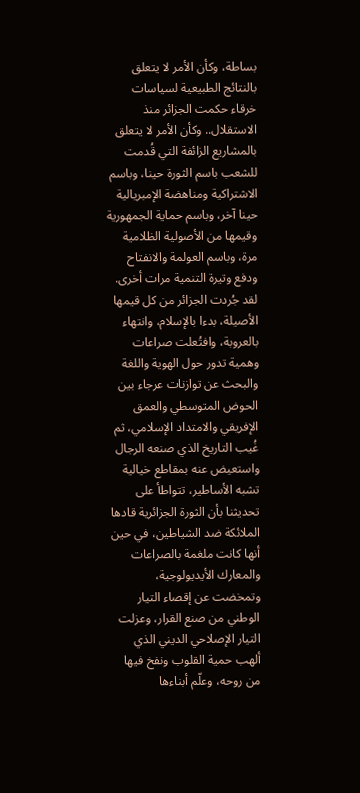بساطة، وكأن الأمر لا يتعلق بالنتائج الطبيعية لسياسات خرقاء حكمت الجزائر منذ الاستقلال.. وكأن الأمر لا يتعلق بالمشاريع الزائفة التي قُدمت للشعب باسم الثورة حينا، وباسم الاشتراكية ومناهضة الإمبريالية حينا آخر، وباسم حماية الجمهورية وقيمها من الأصولية الظلامية مرة، وباسم العولمة والانفتاح ودفع وتيرة التنمية مرات أخرى.
لقد جُردت الجزائر من كل قيمها الأصيلة، بدءا بالإسلام، وانتهاء بالعروبة، وافتُعلت صراعات وهمية تدور حول الهوية واللغة والبحث عن توازنات عرجاء بين الحوض المتوسطي والعمق الإفريقي والامتداد الإسلامي، ثم غُيب التاريخ الذي صنعه الرجال واستعيض عنه بمقاطع خيالية تشبه الأساطير، تتواطأ على تحديثنا بأن الثورة الجزائرية قادها الملائكة ضد الشياطين، في حين أنها كانت ملغمة بالصراعات والمعارك الأيديولوجية، وتمخضت عن إقصاء التيار الوطني من صنع القرار، وعزلت التيار الإصلاحي الديني الذي ألهب حمية القلوب ونفخ فيها من روحه، وعلّم أبناءها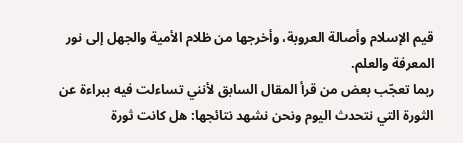قيم الإسلام وأصالة العروبة، وأخرجها من ظلام الأمية والجهل إلى نور المعرفة والعلم.
ربما تعجّب بعض من قرأ المقال السابق لأنني تساءلت فيه ببراءة عن الثورة التي نتحدث اليوم ونحن نشهد نتائجها: هل كانت ثورة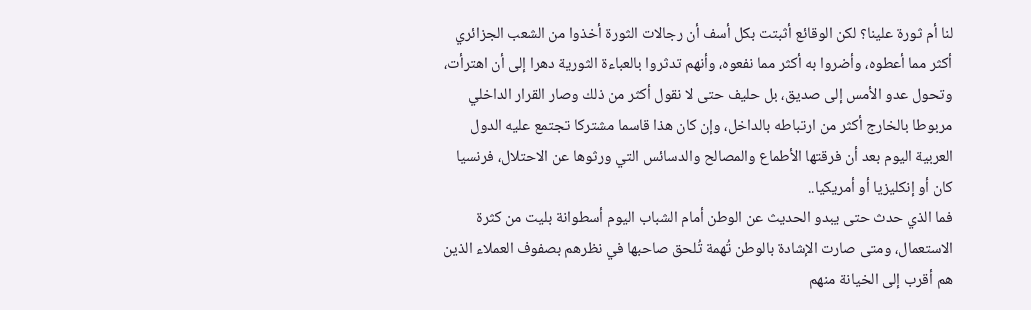لنا أم ثورة علينا؟ لكن الوقائع أثبتت بكل أسف أن رجالات الثورة أخذوا من الشعب الجزائري أكثر مما أعطوه، وأضروا به أكثر مما نفعوه، وأنهم تدثروا بالعباءة الثورية دهرا إلى أن اهترأت، وتحول عدو الأمس إلى صديق، بل حليف حتى لا نقول أكثر من ذلك وصار القرار الداخلي مربوطا بالخارج أكثر من ارتباطه بالداخل، وإن كان هذا قاسما مشتركا تجتمع عليه الدول العربية اليوم بعد أن فرقتها الأطماع والمصالح والدسائس التي ورثوها عن الاحتلال، فرنسيا كان أو إنكليزيا أو أمريكيا..
فما الذي حدث حتى يبدو الحديث عن الوطن أمام الشباب اليوم أسطوانة بليت من كثرة الاستعمال، ومتى صارت الإشادة بالوطن تُهمة تُلحق صاحبها في نظرهم بصفوف العملاء الذين هم أقرب إلى الخيانة منهم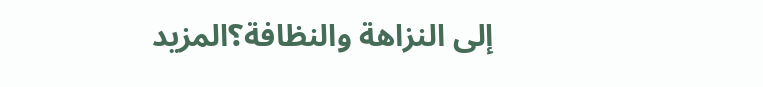إلى النزاهة والنظافة؟المزيد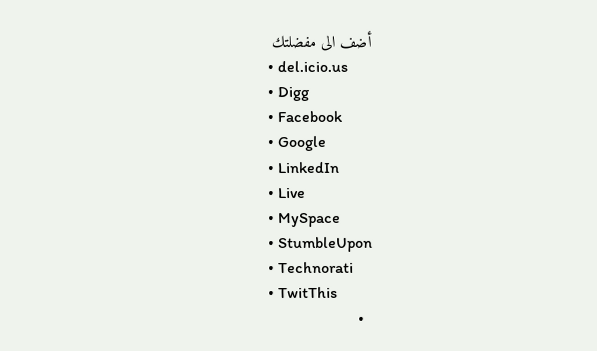أضف الى مفضلتك
  • del.icio.us
  • Digg
  • Facebook
  • Google
  • LinkedIn
  • Live
  • MySpace
  • StumbleUpon
  • Technorati
  • TwitThis
  •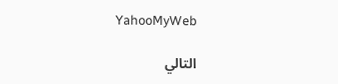YahooMyWeb

التالي